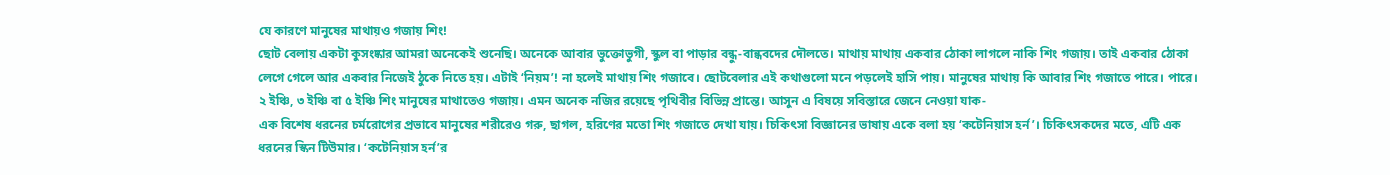যে কারণে মানুষের মাথায়ও গজায় শিং!
ছোট বেলায় একটা কুসংষ্কার আমরা অনেকেই শুনেছি। অনেকে আবার ভুক্তোভুগী, স্কুল বা পাড়ার বন্ধু-বান্ধবদের দৌলতে। মাথায় মাথায় একবার ঠোকা লাগলে নাকি শিং গজায়। তাই একবার ঠোকা লেগে গেলে আর একবার নিজেই ঠুকে নিতে হয়। এটাই ‘নিয়ম’! না হলেই মাথায় শিং গজাবে। ছোটবেলার এই কথাগুলো মনে পড়লেই হাসি পায়। মানুষের মাথায় কি আবার শিং গজাতে পারে। পারে। ২ ইঞ্চি, ৩ ইঞ্চি বা ৫ ইঞ্চি শিং মানুষের মাথাতেও গজায়। এমন অনেক নজির রয়েছে পৃথিবীর বিভিন্ন প্রান্তে। আসুন এ বিষয়ে সবিস্তারে জেনে নেওয়া যাক-
এক বিশেষ ধরনের চর্মরোগের প্রভাবে মানুষের শরীরেও গরু, ছাগল, হরিণের মতো শিং গজাতে দেখা যায়। চিকিৎসা বিজ্ঞানের ভাষায় একে বলা হয় ‘কটেনিয়াস হর্ন’। চিকিৎসকদের মতে, এটি এক ধরনের স্কিন টিউমার। ‘কটেনিয়াস হর্ন’র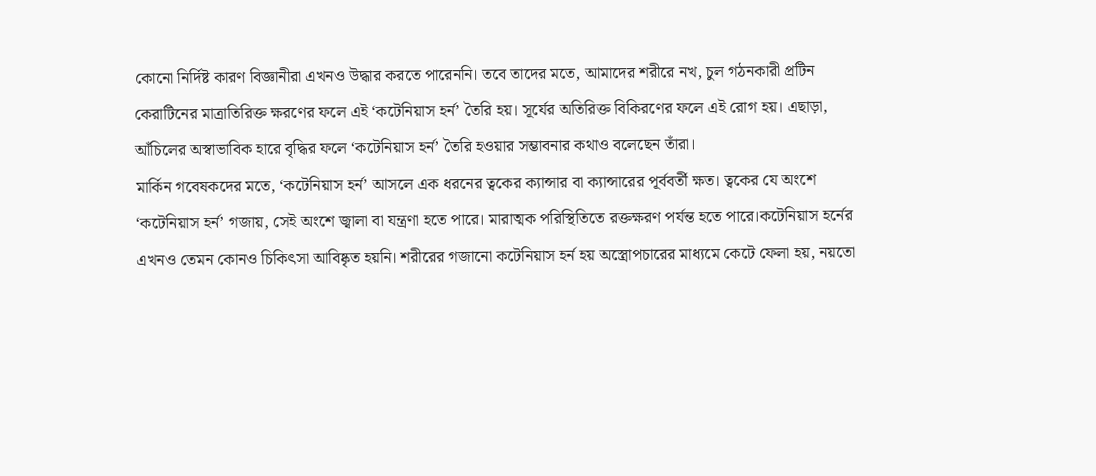কোনো নির্দিষ্ট কারণ বিজ্ঞানীরা এখনও উদ্ধার করতে পারেননি। তবে তাদের মতে, আমাদের শরীরে নখ, চুল গঠনকারী প্রটিন কেরাটিনের মাত্রাতিরিক্ত ক্ষরণের ফলে এই ‘কটেনিয়াস হর্ন’ তৈরি হয়। সূর্যের অতিরিক্ত বিকিরণের ফলে এই রোগ হয়। এছাড়া, আঁচিলের অস্বাভাবিক হারে বৃদ্ধির ফলে ‘কটেনিয়াস হর্ন’ তৈরি হওয়ার সম্ভাবনার কথাও বলেছেন তাঁরা।
মার্কিন গবেষকদের মতে, ‘কটেনিয়াস হর্ন’ আসলে এক ধরনের ত্বকের ক্যান্সার বা ক্যান্সারের পূর্ববর্তী ক্ষত। ত্বকের যে অংশে ‘কটেনিয়াস হর্ন’ গজায়, সেই অংশে জ্বালা বা যন্ত্রণা হতে পারে। মারাত্মক পরিস্থিতিতে রক্তক্ষরণ পর্যন্ত হতে পারে।কটেনিয়াস হর্নের এখনও তেমন কোনও চিকিৎসা আবিষ্কৃত হয়নি। শরীরের গজানো কটেনিয়াস হর্ন হয় অস্ত্রোপচারের মাধ্যমে কেটে ফেলা হয়, নয়তো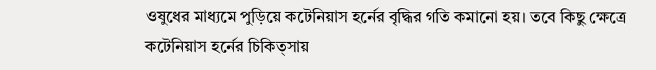ওষুধের মাধ্যমে পুড়িয়ে কটেনিয়াস হর্নের বৃদ্ধির গতি কমানো হয়। তবে কিছু ক্ষেত্রে কটেনিয়াস হর্নের চিকিত্সায়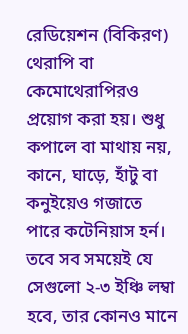রেডিয়েশন (বিকিরণ) থেরাপি বা কেমোথেরাপিরও প্রয়োগ করা হয়। শুধু কপালে বা মাথায় নয়, কানে, ঘাড়ে, হাঁটু বা কনুইয়েও গজাতে পারে কটেনিয়াস হর্ন।
তবে সব সময়েই যে সেগুলো ২-৩ ইঞ্চি লম্বা হবে, তার কোনও মানে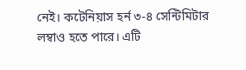নেই। কটেনিয়াস হর্ন ৩-৪ সেন্টিমিটার লম্বাও হতে পারে। এটি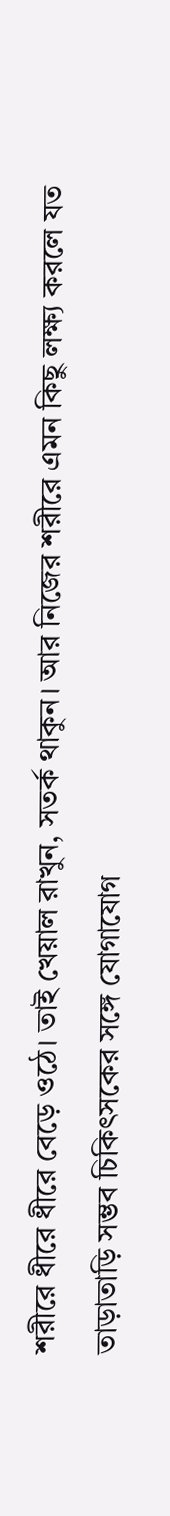শরীরে ধীরে ধীরে বেড়ে ওঠে। তাই খেয়াল রাখুন, সতর্ক থাকুন। আর নিজের শরীরে এমন কিছু লক্ষ্য করলে যত তাড়াতাড়ি সম্ভব চিকিৎসকের সঙ্গে যোগাযোগ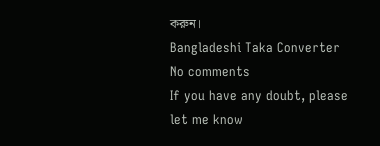করুন।
Bangladeshi Taka Converter
No comments
If you have any doubt, please let me know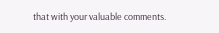that with your valuable comments.